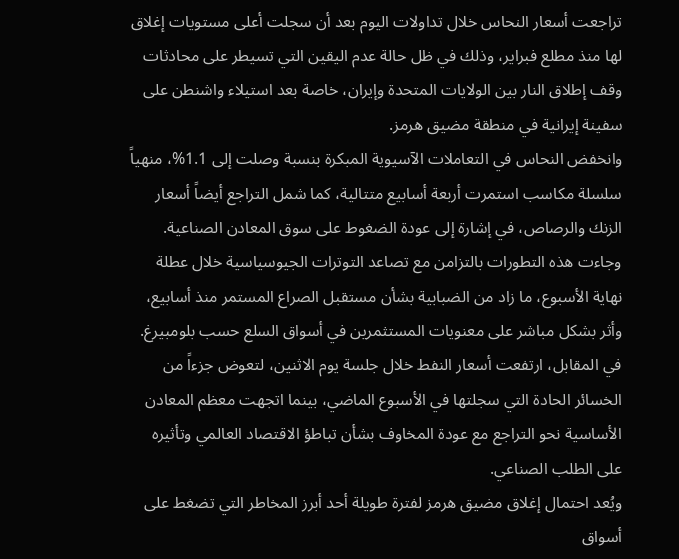تراجعت أسعار النحاس خلال تداولات اليوم بعد أن سجلت أعلى مستويات إغلاق لها منذ مطلع فبراير، وذلك في ظل حالة عدم اليقين التي تسيطر على محادثات وقف إطلاق النار بين الولايات المتحدة وإيران، خاصة بعد استيلاء واشنطن على سفينة إيرانية في منطقة مضيق هرمز.
وانخفض النحاس في التعاملات الآسيوية المبكرة بنسبة وصلت إلى 1.1%، منهياً سلسلة مكاسب استمرت أربعة أسابيع متتالية، كما شمل التراجع أيضاً أسعار الزنك والرصاص، في إشارة إلى عودة الضغوط على سوق المعادن الصناعية.
وجاءت هذه التطورات بالتزامن مع تصاعد التوترات الجيوسياسية خلال عطلة نهاية الأسبوع، ما زاد من الضبابية بشأن مستقبل الصراع المستمر منذ أسابيع، وأثر بشكل مباشر على معنويات المستثمرين في أسواق السلع حسب بلومبيرغ.
في المقابل، ارتفعت أسعار النفط خلال جلسة يوم الاثنين، لتعوض جزءاً من الخسائر الحادة التي سجلتها في الأسبوع الماضي، بينما اتجهت معظم المعادن الأساسية نحو التراجع مع عودة المخاوف بشأن تباطؤ الاقتصاد العالمي وتأثيره على الطلب الصناعي.
ويُعد احتمال إغلاق مضيق هرمز لفترة طويلة أحد أبرز المخاطر التي تضغط على أسواق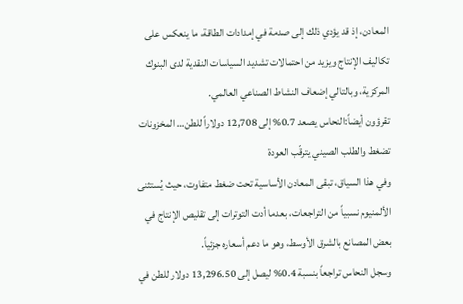المعادن، إذ قد يؤدي ذلك إلى صدمة في إمدادات الطاقة، ما ينعكس على تكاليف الإنتاج ويزيد من احتمالات تشديد السياسات النقدية لدى البنوك المركزية، وبالتالي إضعاف النشاط الصناعي العالمي.
تقرؤون أيضاً:النحاس يصعد 0.7% إلى 12,708 دولاراً للطن… المخزونات تضغط والطلب الصيني يترقّب العودة
وفي هذا السياق، تبقى المعادن الأساسية تحت ضغط متفاوت، حيث يُستثنى الألمنيوم نسبياً من التراجعات، بعدما أدت التوترات إلى تقليص الإنتاج في بعض المصانع بالشرق الأوسط، وهو ما دعم أسعاره جزئياً.
وسجل النحاس تراجعاً بنسبة 0.4% ليصل إلى 13,296.50 دولار للطن في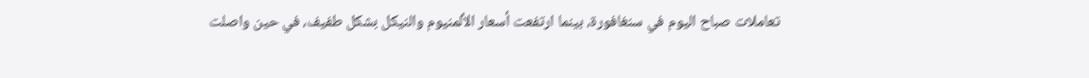تعاملات صباح اليوم في سنغافورة، بينما ارتفعت أسعار الألمنيوم والنيكل بشكل طفيف، في حين واصلت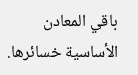باقي المعادن الأساسية خسائرها.